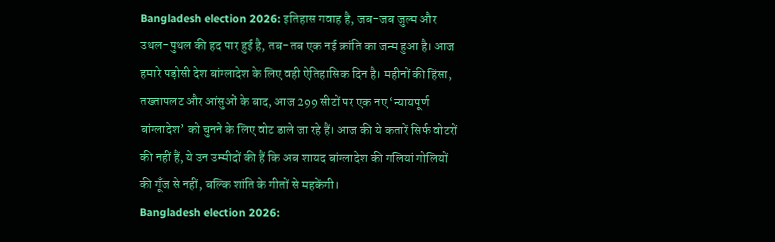Bangladesh election 2026: इतिहास गवाह है, जब-जब जुल्म और उथल-पुथल की हद पार हुई है, तब-तब एक नई क्रांति का जन्म हुआ है। आज हमारे पड़ोसी देश बांग्लादेश के लिए वही ऐतिहासिक दिन है। महीनों की हिंसा, तख्तापलट और आंसुओं के बाद, आज 299 सीटों पर एक नए ‘न्यायपूर्ण बांग्लादेश’ को चुनने के लिए वोट डाले जा रहे हैं। आज की ये कतारें सिर्फ वोटरों की नहीं हैं, ये उन उम्मीदों की हैं कि अब शायद बांग्लादेश की गलियां गोलियों की गूँज से नहीं, बल्कि शांति के गीतों से महकेंगी।
Bangladesh election 2026: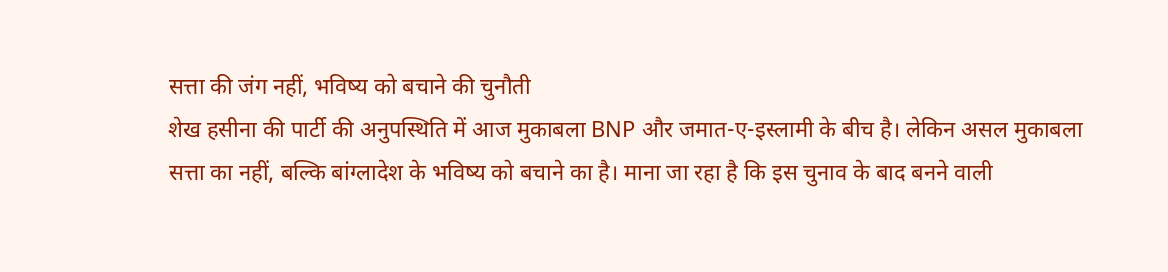सत्ता की जंग नहीं, भविष्य को बचाने की चुनौती
शेख हसीना की पार्टी की अनुपस्थिति में आज मुकाबला BNP और जमात-ए-इस्लामी के बीच है। लेकिन असल मुकाबला सत्ता का नहीं, बल्कि बांग्लादेश के भविष्य को बचाने का है। माना जा रहा है कि इस चुनाव के बाद बनने वाली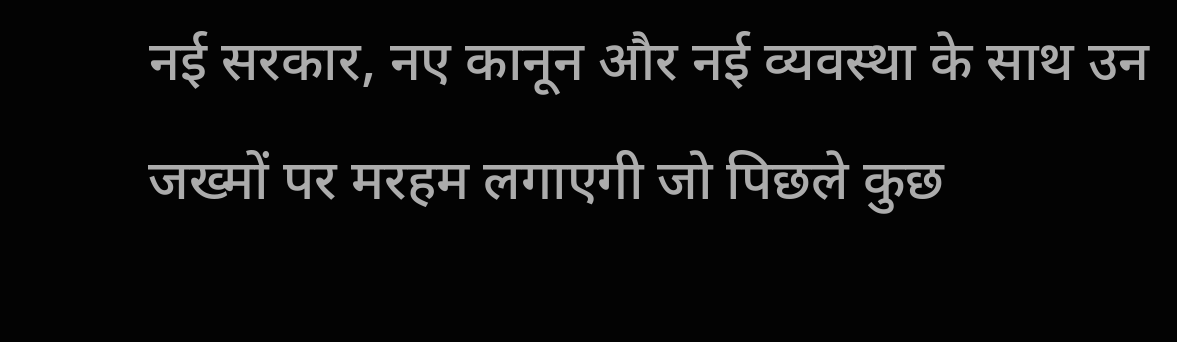नई सरकार, नए कानून और नई व्यवस्था के साथ उन जख्मों पर मरहम लगाएगी जो पिछले कुछ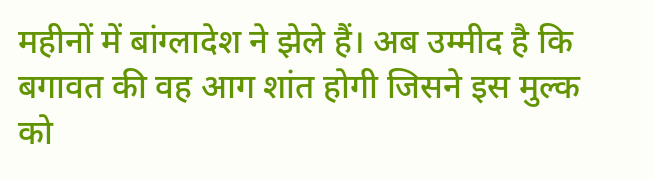महीनों में बांग्लादेश ने झेले हैं। अब उम्मीद है कि बगावत की वह आग शांत होगी जिसने इस मुल्क को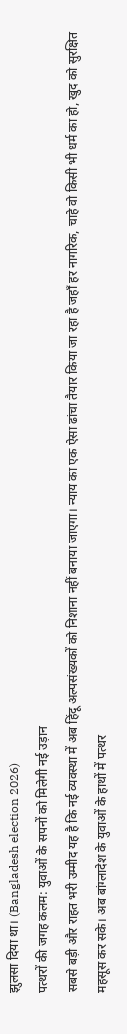झुलसा दिया था। (Bangladesh election 2026)
पत्थरों की जगह कलम: युवाओं के सपनों को मिलेगी नई उड़ान
सबसे बड़ी और राहत भरी उम्मीद यह है कि नई व्यवस्था में अब हिंदू अल्पसंख्यकों को निशाना नहीं बनाया जाएगा। न्याय का एक ऐसा ढांचा तैयार किया जा रहा है जहाँ हर नागरिक, चाहे वो किसी भी धर्म का हो, खुद को सुरक्षित महसूस कर सके। अब बांग्लादेश के युवाओं के हाथों में पत्थर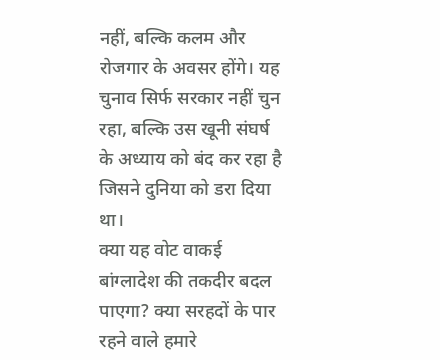नहीं, बल्कि कलम और रोजगार के अवसर होंगे। यह चुनाव सिर्फ सरकार नहीं चुन रहा, बल्कि उस खूनी संघर्ष के अध्याय को बंद कर रहा है जिसने दुनिया को डरा दिया था।
क्या यह वोट वाकई बांग्लादेश की तकदीर बदल पाएगा? क्या सरहदों के पार रहने वाले हमारे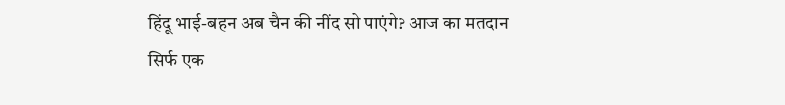हिंदू भाई-बहन अब चैन की नींद सो पाएंगे? आज का मतदान सिर्फ एक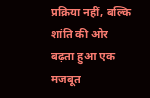प्रक्रिया नहीं, बल्कि शांति की ओर बढ़ता हुआ एक मजबूत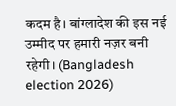कदम है। बांग्लादेश की इस नई उम्मीद पर हमारी नज़र बनी रहेगी। (Bangladesh election 2026)